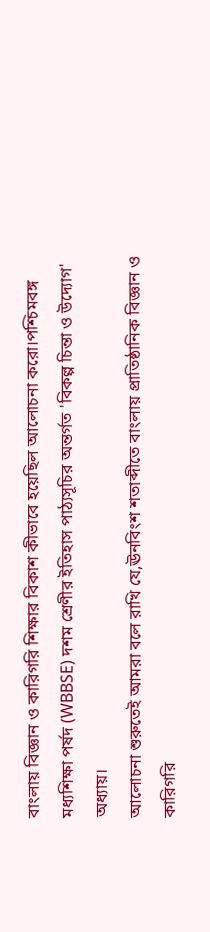বাংলায় বিজ্ঞান ও কারিগরি শিক্ষার বিকাশ কীভাবে হয়েছিল আলোচনা করো।পশ্চিমবঙ্গ মধ্যশিক্ষা পর্ষদ (WBBSE) দশম শ্রেণীর ইতিহাস পাঠ্যসূচির অন্তর্গত 'বিকল্প চিন্তা ও উদ্যোগ' অধ্যায়।
আলোচনা শুরুতেই আমরা বলে রাখি যে,ঊনবিংশ শতাব্দীতে বাংলায় প্রাতিষ্ঠানিক বিজ্ঞান ও কারিগরি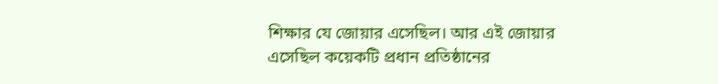শিক্ষার যে জোয়ার এসেছিল। আর এই জোয়ার এসেছিল কয়েকটি প্রধান প্রতিষ্ঠানের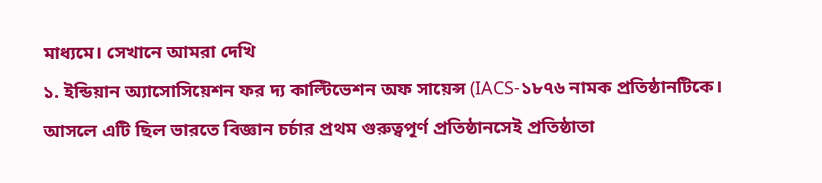মাধ্যমে। সেখানে আমরা দেখি
১. ইন্ডিয়ান অ্যাসোসিয়েশন ফর দ্য কাল্টিভেশন অফ সায়েন্স (IACS-১৮৭৬ নামক প্রতিষ্ঠানটিকে। আসলে এটি ছিল ভারতে বিজ্ঞান চর্চার প্রথম গুরুত্বপূর্ণ প্রতিষ্ঠানসেই প্রতিষ্ঠাতা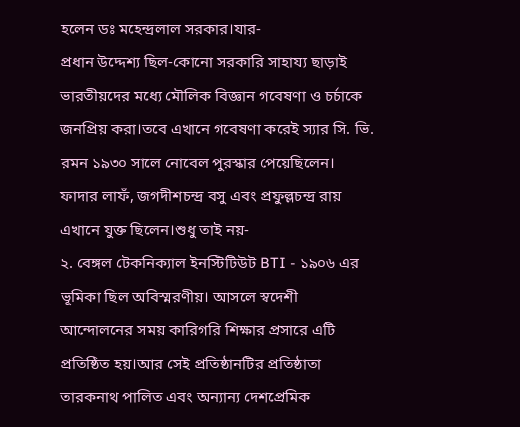হলেন ডঃ মহেন্দ্রলাল সরকার।যার-
প্রধান উদ্দেশ্য ছিল-কোনো সরকারি সাহায্য ছাড়াই ভারতীয়দের মধ্যে মৌলিক বিজ্ঞান গবেষণা ও চর্চাকে জনপ্রিয় করা।তবে এখানে গবেষণা করেই স্যার সি. ভি. রমন ১৯৩০ সালে নোবেল পুরস্কার পেয়েছিলেন। ফাদার লাফঁ, জগদীশচন্দ্র বসু এবং প্রফুল্লচন্দ্র রায় এখানে যুক্ত ছিলেন।শুধু তাই নয়-
২. বেঙ্গল টেকনিক্যাল ইনস্টিটিউট BTI - ১৯০৬ এর ভূমিকা ছিল অবিস্মরণীয়। আসলে স্বদেশী আন্দোলনের সময় কারিগরি শিক্ষার প্রসারে এটি প্রতিষ্ঠিত হয়।আর সেই প্রতিষ্ঠানটির প্রতিষ্ঠাতা তারকনাথ পালিত এবং অন্যান্য দেশপ্রেমিক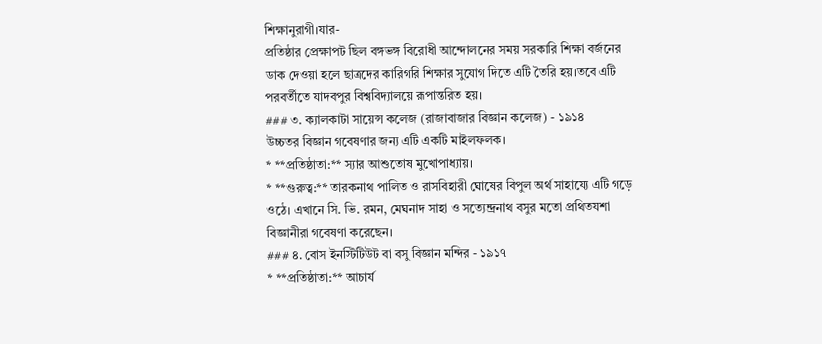শিক্ষানুরাগী।যার-
প্রতিষ্ঠার প্রেক্ষাপট ছিল বঙ্গভঙ্গ বিরোধী আন্দোলনের সময় সরকারি শিক্ষা বর্জনের ডাক দেওয়া হলে ছাত্রদের কারিগরি শিক্ষার সুযোগ দিতে এটি তৈরি হয়।তবে এটি পরবর্তীতে যাদবপুর বিশ্ববিদ্যালয়ে রূপান্তরিত হয়।
### ৩. ক্যালকাটা সায়েন্স কলেজ (রাজাবাজার বিজ্ঞান কলেজ) - ১৯১৪
উচ্চতর বিজ্ঞান গবেষণার জন্য এটি একটি মাইলফলক।
* **প্রতিষ্ঠাতা:** স্যার আশুতোষ মুখোপাধ্যায়।
* **গুরুত্ব:** তারকনাথ পালিত ও রাসবিহারী ঘোষের বিপুল অর্থ সাহায্যে এটি গড়ে ওঠে। এখানে সি. ভি. রমন, মেঘনাদ সাহা ও সত্যেন্দ্রনাথ বসুর মতো প্রথিতযশা বিজ্ঞানীরা গবেষণা করেছেন।
### ৪. বোস ইনস্টিটিউট বা বসু বিজ্ঞান মন্দির - ১৯১৭
* **প্রতিষ্ঠাতা:** আচার্য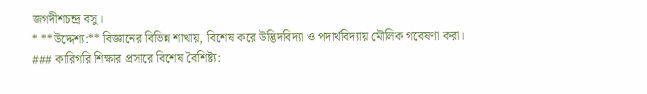জগদীশচন্দ্র বসু।
* **উদ্দেশ্য:** বিজ্ঞানের বিভিন্ন শাখায়, বিশেষ করে উদ্ভিদবিদ্যা ও পদার্থবিদ্যায় মৌলিক গবেষণা করা।
### কারিগরি শিক্ষার প্রসারে বিশেষ বৈশিষ্ট্য: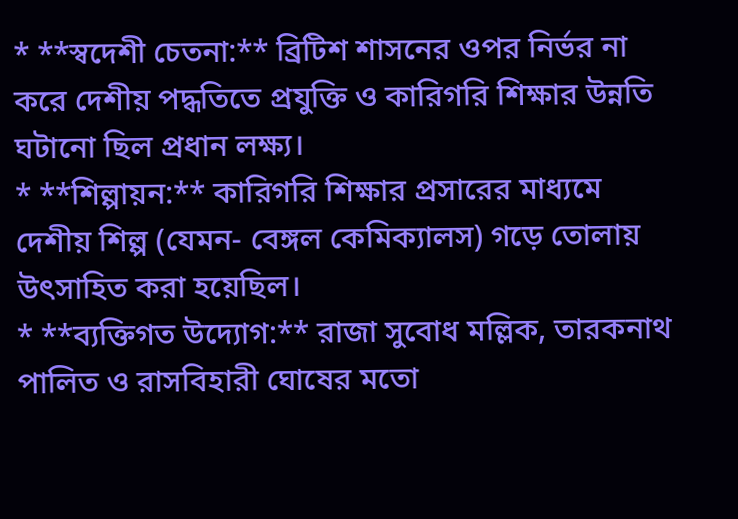* **স্বদেশী চেতনা:** ব্রিটিশ শাসনের ওপর নির্ভর না করে দেশীয় পদ্ধতিতে প্রযুক্তি ও কারিগরি শিক্ষার উন্নতি ঘটানো ছিল প্রধান লক্ষ্য।
* **শিল্পায়ন:** কারিগরি শিক্ষার প্রসারের মাধ্যমে দেশীয় শিল্প (যেমন- বেঙ্গল কেমিক্যালস) গড়ে তোলায় উৎসাহিত করা হয়েছিল।
* **ব্যক্তিগত উদ্যোগ:** রাজা সুবোধ মল্লিক, তারকনাথ পালিত ও রাসবিহারী ঘোষের মতো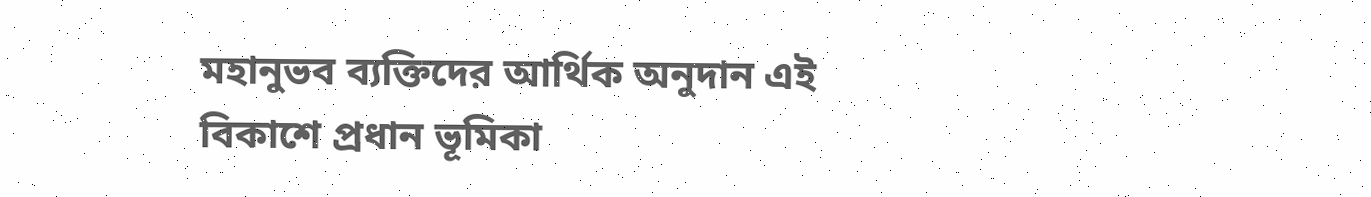মহানুভব ব্যক্তিদের আর্থিক অনুদান এই বিকাশে প্রধান ভূমিকা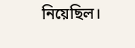নিয়েছিল।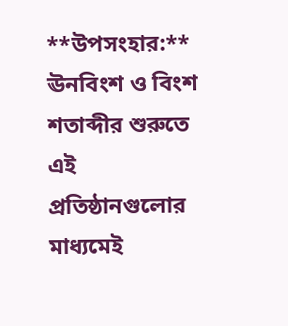**উপসংহার:**
ঊনবিংশ ও বিংশ শতাব্দীর শুরুতে এই প্রতিষ্ঠানগুলোর মাধ্যমেই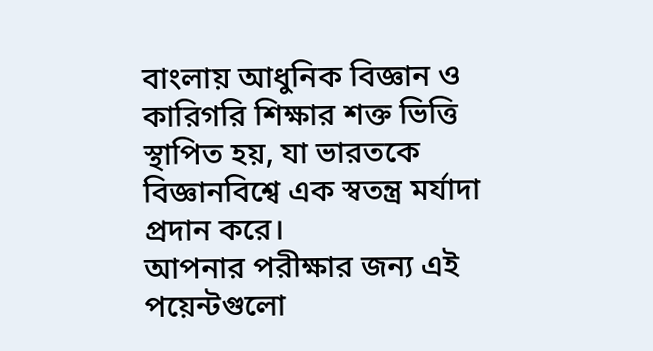বাংলায় আধুনিক বিজ্ঞান ও কারিগরি শিক্ষার শক্ত ভিত্তি স্থাপিত হয়, যা ভারতকে বিজ্ঞানবিশ্বে এক স্বতন্ত্র মর্যাদা প্রদান করে।
আপনার পরীক্ষার জন্য এই পয়েন্টগুলো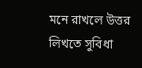মনে রাখলে উত্তর লিখতে সুবিধা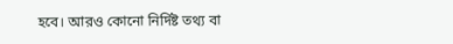হবে। আরও কোনো নির্দিষ্ট তথ্য বা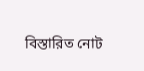বিস্তারিত নোট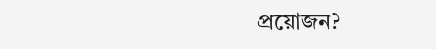প্রয়োজন?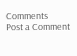Comments
Post a Comment